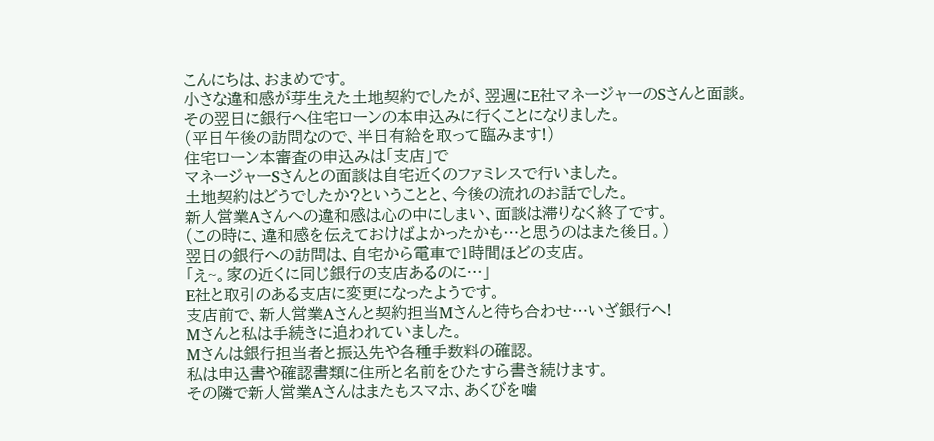こんにちは、おまめです。
小さな違和感が芽生えた土地契約でしたが、翌週にE社マネージャーのSさんと面談。
その翌日に銀行へ住宅ローンの本申込みに行くことになりました。
(平日午後の訪問なので、半日有給を取って臨みます!)
住宅ローン本審査の申込みは「支店」で
マネージャーSさんとの面談は自宅近くのファミレスで行いました。
土地契約はどうでしたか?ということと、今後の流れのお話でした。
新人営業Aさんへの違和感は心の中にしまい、面談は滞りなく終了です。
(この時に、違和感を伝えておけばよかったかも…と思うのはまた後日。)
翌日の銀行への訪問は、自宅から電車で1時間ほどの支店。
「え~。家の近くに同じ銀行の支店あるのに…」
E社と取引のある支店に変更になったようです。
支店前で、新人営業Aさんと契約担当Mさんと待ち合わせ…いざ銀行へ!
Mさんと私は手続きに追われていました。
Mさんは銀行担当者と振込先や各種手数料の確認。
私は申込書や確認書類に住所と名前をひたすら書き続けます。
その隣で新人営業Aさんはまたもスマホ、あくびを噛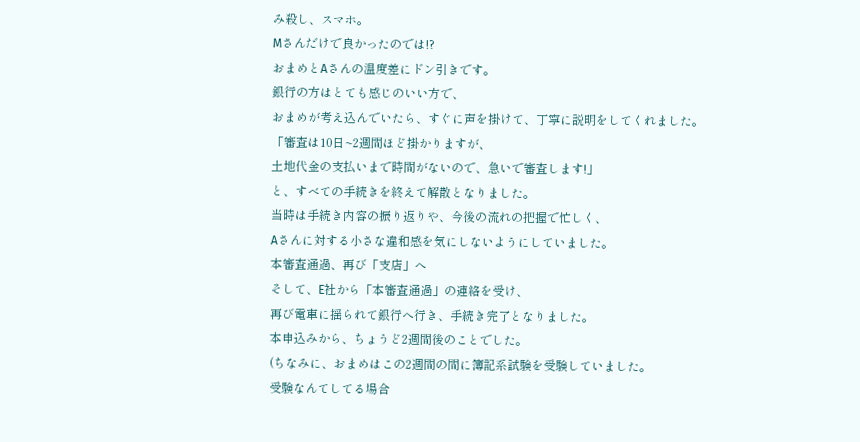み殺し、スマホ。
Mさんだけで良かったのでは!?
おまめとAさんの温度差にドン引きです。
銀行の方はとても感じのいい方で、
おまめが考え込んでいたら、すぐに声を掛けて、丁寧に説明をしてくれました。
「審査は10日~2週間ほど掛かりますが、
土地代金の支払いまで時間がないので、急いで審査します!」
と、すべての手続きを終えて解散となりました。
当時は手続き内容の振り返りや、今後の流れの把握で忙しく、
Aさんに対する小さな違和感を気にしないようにしていました。
本審査通過、再び「支店」へ
そして、E社から「本審査通過」の連絡を受け、
再び電車に揺られて銀行へ行き、手続き完了となりました。
本申込みから、ちょうど2週間後のことでした。
(ちなみに、おまめはこの2週間の間に簿記系試験を受験していました。
受験なんてしてる場合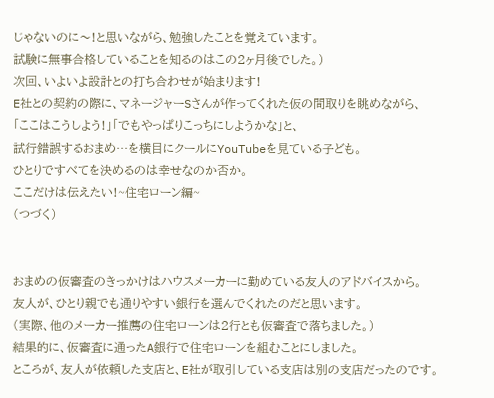じゃないのに〜!と思いながら、勉強したことを覚えています。
試験に無事合格していることを知るのはこの2ヶ月後でした。)
次回、いよいよ設計との打ち合わせが始まります!
E社との契約の際に、マネージャーSさんが作ってくれた仮の間取りを眺めながら、
「ここはこうしよう!」「でもやっぱりこっちにしようかな」と、
試行錯誤するおまめ…を横目にクールにYouTubeを見ている子ども。
ひとりですべてを決めるのは幸せなのか否か。
ここだけは伝えたい!~住宅ローン編~
(つづく)


おまめの仮審査のきっかけはハウスメーカーに勤めている友人のアドバイスから。
友人が、ひとり親でも通りやすい銀行を選んでくれたのだと思います。
(実際、他のメーカー推薦の住宅ローンは2行とも仮審査で落ちました。)
結果的に、仮審査に通ったA銀行で住宅ローンを組むことにしました。
ところが、友人が依頼した支店と、E社が取引している支店は別の支店だったのです。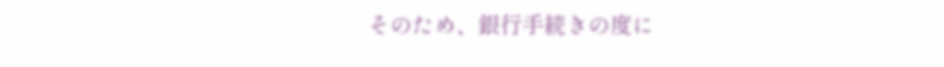そのため、銀行手続きの度に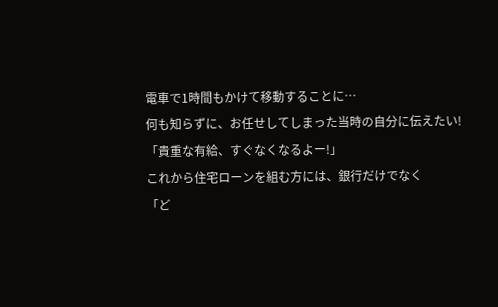電車で1時間もかけて移動することに…
何も知らずに、お任せしてしまった当時の自分に伝えたい!
「貴重な有給、すぐなくなるよー!」
これから住宅ローンを組む方には、銀行だけでなく
「ど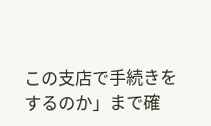この支店で手続きをするのか」まで確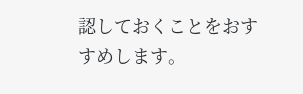認しておくことをおすすめします。